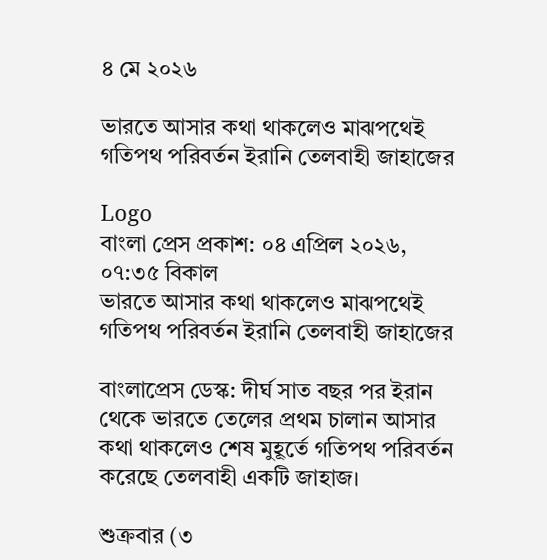৪ মে ২০২৬

ভারতে আসার কথা থাকলেও মাঝপথেই গতিপথ পরিবর্তন ইরানি তেলবাহী জাহাজের

Logo
বাংলা প্রেস প্রকাশ: ০৪ এপ্রিল ২০২৬, ০৭:৩৫ বিকাল
ভারতে আসার কথা থাকলেও মাঝপথেই গতিপথ পরিবর্তন ইরানি তেলবাহী জাহাজের

বাংলাপ্রেস ডেস্ক: দীর্ঘ সাত বছর পর ইরান থেকে ভারতে তেলের প্রথম চালান আসার কথা থাকলেও শেষ মুহূর্তে গতিপথ পরিবর্তন করেছে তেলবাহী একটি জাহাজ।

শুক্রবার (৩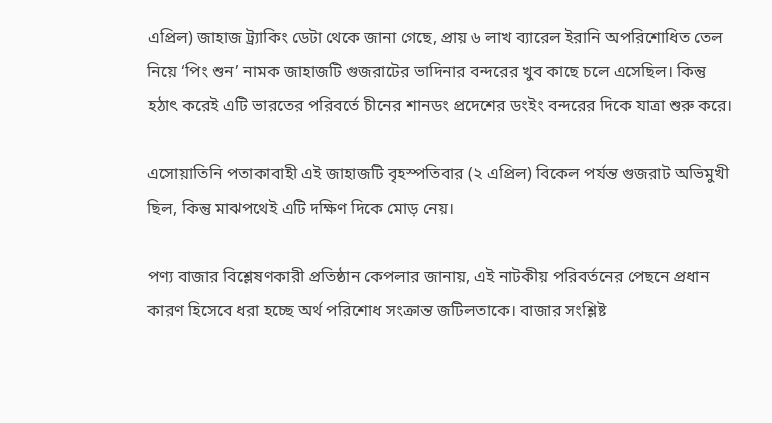এপ্রিল) জাহাজ ট্র্যাকিং ডেটা থেকে জানা গেছে, প্রায় ৬ লাখ ব্যারেল ইরানি অপরিশোধিত তেল নিয়ে ‘পিং শুন’ নামক জাহাজটি গুজরাটের ভাদিনার বন্দরের খুব কাছে চলে এসেছিল। কিন্তু হঠাৎ করেই এটি ভারতের পরিবর্তে চীনের শানডং প্রদেশের ডংইং বন্দরের দিকে যাত্রা শুরু করে।

এসোয়াতিনি পতাকাবাহী এই জাহাজটি বৃহস্পতিবার (২ এপ্রিল) বিকেল পর্যন্ত গুজরাট অভিমুখী ছিল, কিন্তু মাঝপথেই এটি দক্ষিণ দিকে মোড় নেয়।

পণ্য বাজার বিশ্লেষণকারী প্রতিষ্ঠান কেপলার জানায়, এই নাটকীয় পরিবর্তনের পেছনে প্রধান কারণ হিসেবে ধরা হচ্ছে অর্থ পরিশোধ সংক্রান্ত জটিলতাকে। বাজার সংশ্লিষ্ট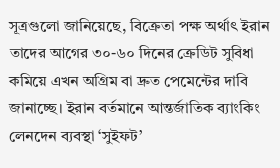সূত্রগুলো জানিয়েছে, বিক্রেতা পক্ষ অর্থাৎ ইরান তাদের আগের ৩০-৬০ দিনের ক্রেডিট সুবিধা কমিয়ে এখন অগ্রিম বা দ্রুত পেমেন্টের দাবি জানাচ্ছে। ইরান বর্তমানে আন্তর্জাতিক ব্যাংকিং লেনদেন ব্যবস্থা ‘সুইফট’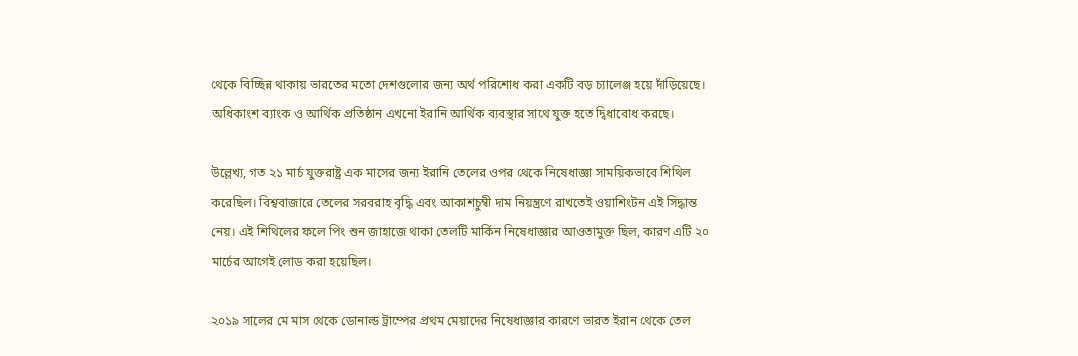থেকে বিচ্ছিন্ন থাকায় ভারতের মতো দেশগুলোর জন্য অর্থ পরিশোধ করা একটি বড় চ্যালেঞ্জ হয়ে দাঁড়িয়েছে। অধিকাংশ ব্যাংক ও আর্থিক প্রতিষ্ঠান এখনো ইরানি আর্থিক ব্যবস্থার সাথে যুক্ত হতে দ্বিধাবোধ করছে।

উল্লেখ্য, গত ২১ মার্চ যুক্তরাষ্ট্র এক মাসের জন্য ইরানি তেলের ওপর থেকে নিষেধাজ্ঞা সাময়িকভাবে শিথিল করেছিল। বিশ্ববাজারে তেলের সরবরাহ বৃদ্ধি এবং আকাশচুম্বী দাম নিয়ন্ত্রণে রাখতেই ওয়াশিংটন এই সিদ্ধান্ত নেয়। এই শিথিলের ফলে পিং শুন জাহাজে থাকা তেলটি মার্কিন নিষেধাজ্ঞার আওতামুক্ত ছিল, কারণ এটি ২০ মার্চের আগেই লোড করা হয়েছিল।

২০১৯ সালের মে মাস থেকে ডোনাল্ড ট্রাম্পের প্রথম মেয়াদের নিষেধাজ্ঞার কারণে ভারত ইরান থেকে তেল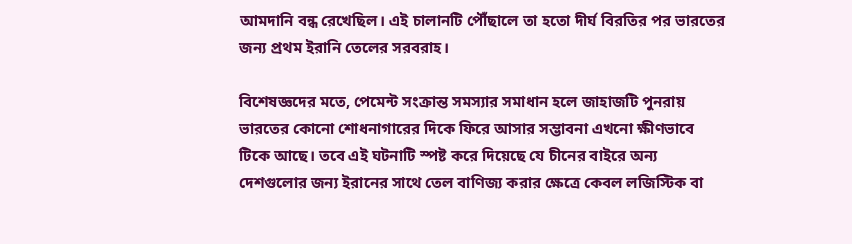আমদানি বন্ধ রেখেছিল। এই চালানটি পৌঁছালে তা হতো দীর্ঘ বিরতির পর ভারতের জন্য প্রথম ইরানি তেলের সরবরাহ।

বিশেষজ্ঞদের মতে, পেমেন্ট সংক্রান্ত সমস্যার সমাধান হলে জাহাজটি পুনরায় ভারতের কোনো শোধনাগারের দিকে ফিরে আসার সম্ভাবনা এখনো ক্ষীণভাবে টিকে আছে। তবে এই ঘটনাটি স্পষ্ট করে দিয়েছে যে চীনের বাইরে অন্য দেশগুলোর জন্য ইরানের সাথে তেল বাণিজ্য করার ক্ষেত্রে কেবল লজিস্টিক বা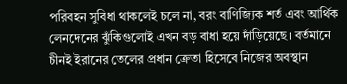পরিবহন সুবিধা থাকলেই চলে না, বরং বাণিজ্যিক শর্ত এবং আর্থিক লেনদেনের ঝুঁকিগুলোই এখন বড় বাধা হয়ে দাঁড়িয়েছে। বর্তমানে চীনই ইরানের তেলের প্রধান ক্রেতা হিসেবে নিজের অবস্থান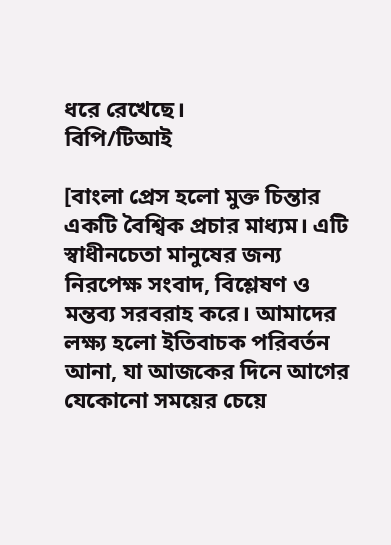ধরে রেখেছে।
বিপি/টিআই

[বাংলা প্রেস হলো মুক্ত চিন্তার একটি বৈশ্বিক প্রচার মাধ্যম। এটি স্বাধীনচেতা মানুষের জন্য নিরপেক্ষ সংবাদ, বিশ্লেষণ ও মন্তব্য সরবরাহ করে। আমাদের লক্ষ্য হলো ইতিবাচক পরিবর্তন আনা, যা আজকের দিনে আগের যেকোনো সময়ের চেয়ে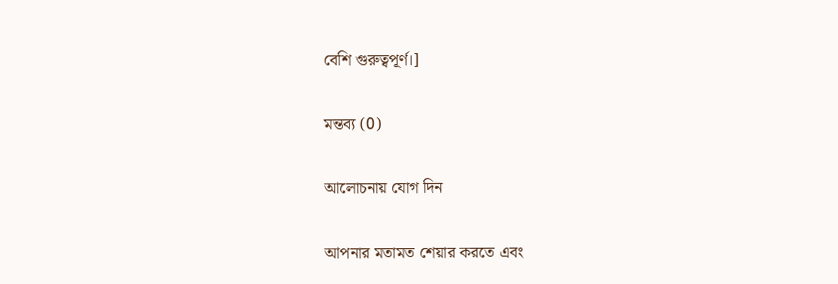বেশি গুরুত্বপূর্ণ।]

মন্তব্য (0)

আলোচনায় যোগ দিন

আপনার মতামত শেয়ার করতে এবং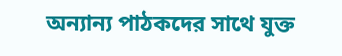অন্যান্য পাঠকদের সাথে যুক্ত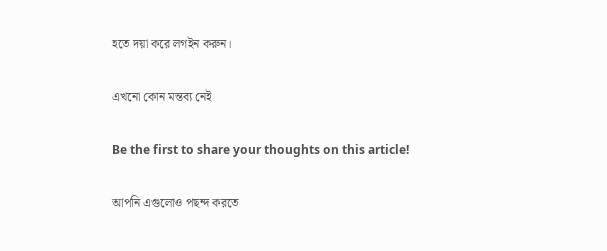হতে দয়া করে লগইন করুন।

এখনো কোন মন্তব্য নেই

Be the first to share your thoughts on this article!

আপনি এগুলোও পছন্দ করতে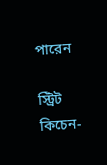পারেন

স্ট্রিট কিচেন-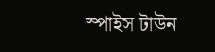স্পাইস টাউন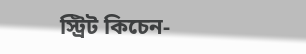স্ট্রিট কিচেন-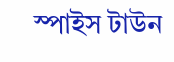স্পাইস টাউন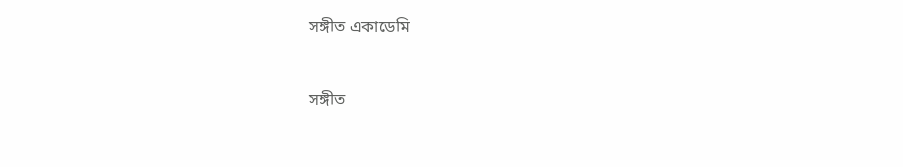সঙ্গীত একাডেমি


সঙ্গীত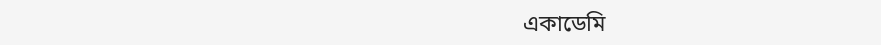একাডেমি